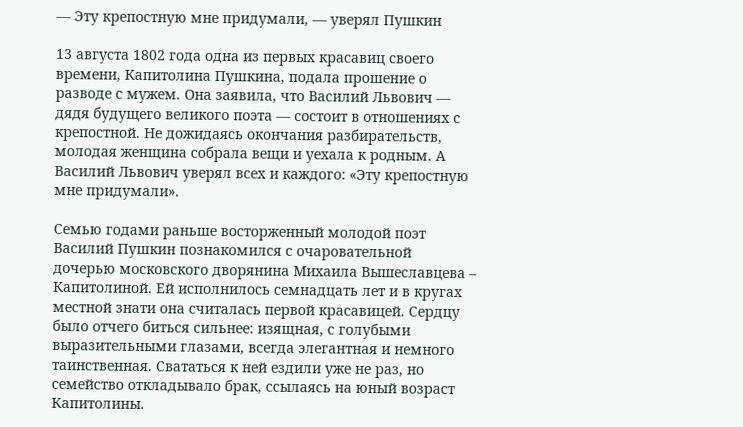— Эту крепостную мне придумали, — уверял Пушкин

13 августа 1802 года одна из первых красавиц своего времени, Капитолина Пушкина, подала прошение о разводе с мужем. Она заявила, что Василий Львович — дядя будущего великого поэта — состоит в отношениях с крепостной. Не дожидаясь окончания разбирательств, молодая женщина собрала вещи и уехала к родным. А Василий Львович уверял всех и каждого: «Эту крепостную мне придумали».

Семью годами раньше восторженный молодой поэт Василий Пушкин познакомился с очаровательной дочерью московского дворянина Михаила Вышеславцева – Капитолиной. Ей исполнилось семнадцать лет и в кругах местной знати она считалась первой красавицей. Сердцу было отчего биться сильнее: изящная, с голубыми выразительными глазами, всегда элегантная и немного таинственная. Свататься к ней ездили уже не раз, но семейство откладывало брак, ссылаясь на юный возраст Капитолины.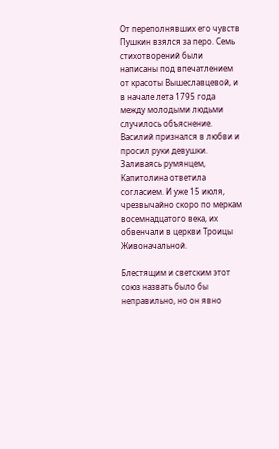От переполнявших его чувств Пушкин взялся за перо. Семь стихотворений были написаны под впечатлением от красоты Вышеславцевой, и в начале лета 1795 года между молодыми людьми случилось объяснение. Василий признался в любви и просил руки девушки. Заливаясь румянцем, Капитолина ответила согласием. И уже 15 июля, чрезвычайно скоро по меркам восемнадцатого века, их обвенчали в церкви Троицы Живоначальной.

Блестящим и светским этот союз назвать было бы неправильно, но он явно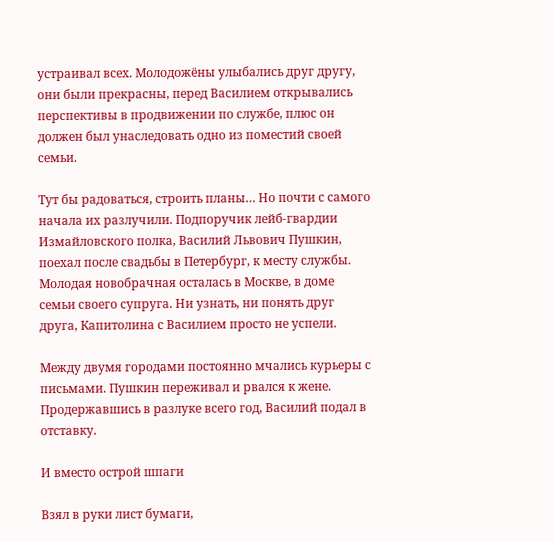устраивал всех. Молодожёны улыбались друг другу, они были прекрасны, перед Василием открывались перспективы в продвижении по службе, плюс он должен был унаследовать одно из поместий своей семьи.

Тут бы радоваться, строить планы… Но почти с самого начала их разлучили. Подпоручик лейб-гвардии Измайловского полка, Василий Львович Пушкин, поехал после свадьбы в Петербург, к месту службы. Молодая новобрачная осталась в Москве, в доме семьи своего супруга. Ни узнать, ни понять друг друга, Капитолина с Василием просто не успели.

Между двумя городами постоянно мчались курьеры с письмами. Пушкин переживал и рвался к жене. Продержавшись в разлуке всего год, Василий подал в отставку.

И вместо острой шпаги

Взял в руки лист бумаги,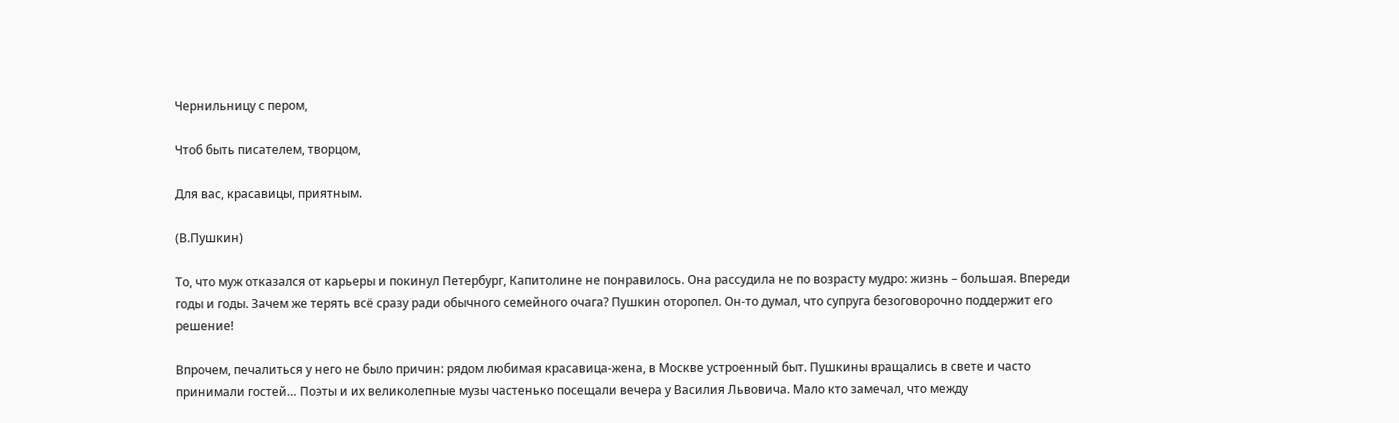Чернильницу с пером,

Чтоб быть писателем, творцом,

Для вас, красавицы, приятным.

(В.Пушкин)

То, что муж отказался от карьеры и покинул Петербург, Капитолине не понравилось. Она рассудила не по возрасту мудро: жизнь – большая. Впереди годы и годы. Зачем же терять всё сразу ради обычного семейного очага? Пушкин оторопел. Он-то думал, что супруга безоговорочно поддержит его решение!

Впрочем, печалиться у него не было причин: рядом любимая красавица-жена, в Москве устроенный быт. Пушкины вращались в свете и часто принимали гостей… Поэты и их великолепные музы частенько посещали вечера у Василия Львовича. Мало кто замечал, что между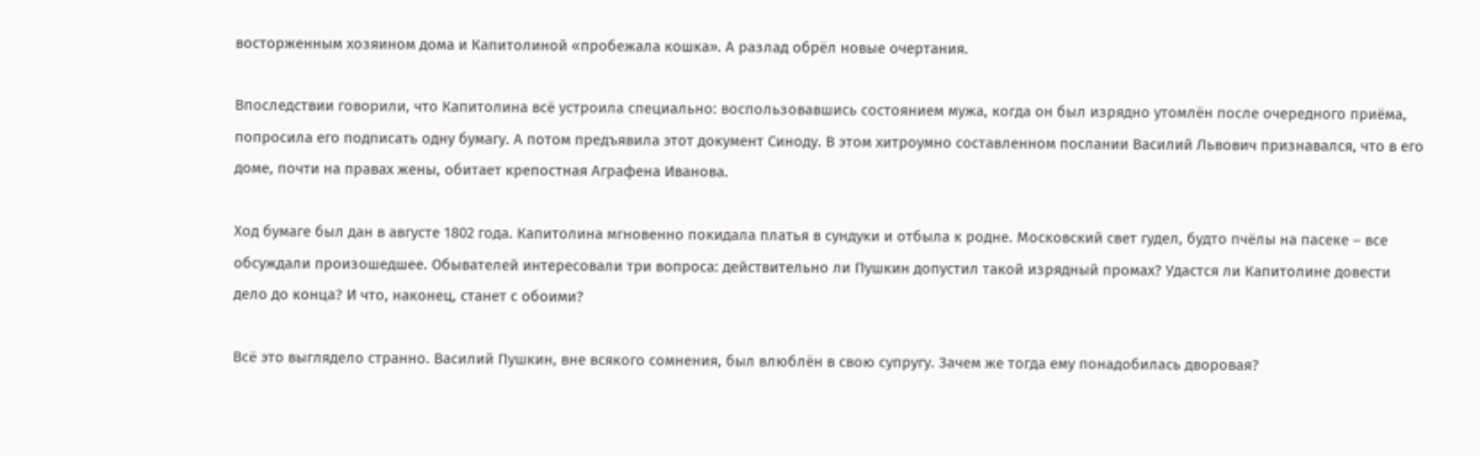восторженным хозяином дома и Капитолиной «пробежала кошка». А разлад обрёл новые очертания.

Впоследствии говорили, что Капитолина всё устроила специально: воспользовавшись состоянием мужа, когда он был изрядно утомлён после очередного приёма, попросила его подписать одну бумагу. А потом предъявила этот документ Синоду. В этом хитроумно составленном послании Василий Львович признавался, что в его доме, почти на правах жены, обитает крепостная Аграфена Иванова.

Ход бумаге был дан в августе 1802 года. Капитолина мгновенно покидала платья в сундуки и отбыла к родне. Московский свет гудел, будто пчёлы на пасеке – все обсуждали произошедшее. Обывателей интересовали три вопроса: действительно ли Пушкин допустил такой изрядный промах? Удастся ли Капитолине довести дело до конца? И что, наконец, станет с обоими?

Всё это выглядело странно. Василий Пушкин, вне всякого сомнения, был влюблён в свою супругу. Зачем же тогда ему понадобилась дворовая?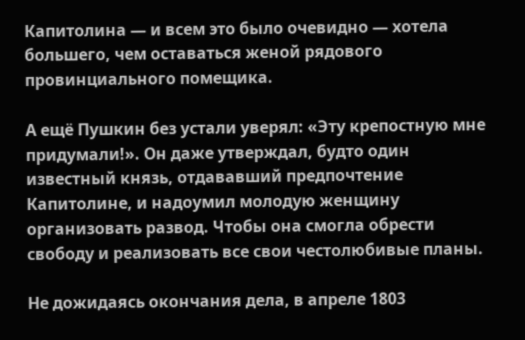Капитолина — и всем это было очевидно — хотела большего, чем оставаться женой рядового провинциального помещика.

А ещё Пушкин без устали уверял: «Эту крепостную мне придумали!». Он даже утверждал, будто один известный князь, отдававший предпочтение Капитолине, и надоумил молодую женщину организовать развод. Чтобы она смогла обрести свободу и реализовать все свои честолюбивые планы.

Не дожидаясь окончания дела, в апреле 1803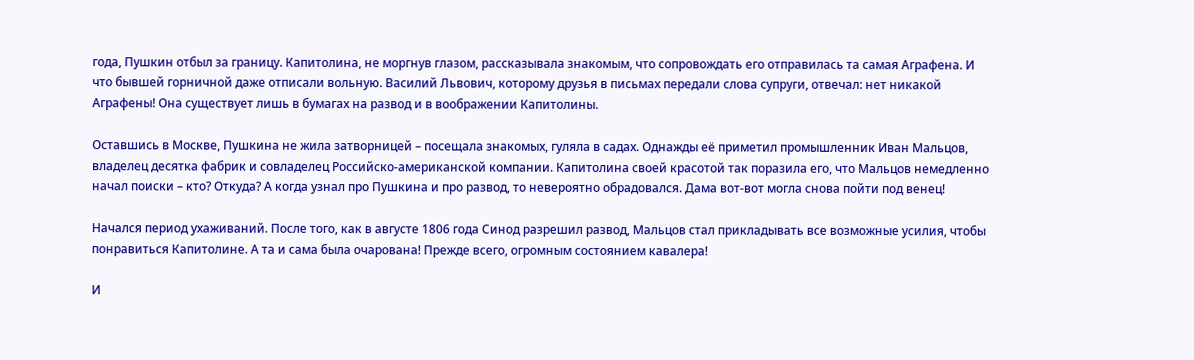года, Пушкин отбыл за границу. Капитолина, не моргнув глазом, рассказывала знакомым, что сопровождать его отправилась та самая Аграфена. И что бывшей горничной даже отписали вольную. Василий Львович, которому друзья в письмах передали слова супруги, отвечал: нет никакой Аграфены! Она существует лишь в бумагах на развод и в воображении Капитолины.

Оставшись в Москве, Пушкина не жила затворницей – посещала знакомых, гуляла в садах. Однажды её приметил промышленник Иван Мальцов, владелец десятка фабрик и совладелец Российско-американской компании. Капитолина своей красотой так поразила его, что Мальцов немедленно начал поиски – кто? Откуда? А когда узнал про Пушкина и про развод, то невероятно обрадовался. Дама вот-вот могла снова пойти под венец!

Начался период ухаживаний. После того, как в августе 1806 года Синод разрешил развод, Мальцов стал прикладывать все возможные усилия, чтобы понравиться Капитолине. А та и сама была очарована! Прежде всего, огромным состоянием кавалера!

И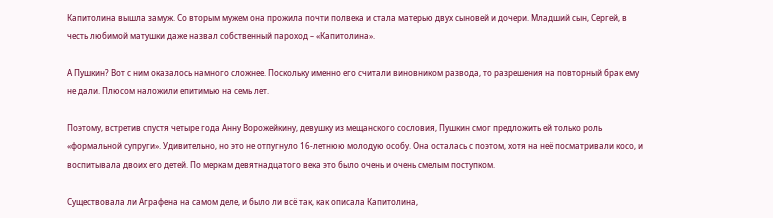Капитолина вышла замуж. Со вторым мужем она прожила почти полвека и стала матерью двух сыновей и дочери. Младший сын, Сергей, в честь любимой матушки даже назвал собственный пароход – «Капитолина».

А Пушкин? Вот с ним оказалось намного сложнее. Поскольку именно его считали виновником развода, то разрешения на повторный брак ему не дали. Плюсом наложили епитимью на семь лет.

Поэтому, встретив спустя четыре года Анну Ворожейкину, девушку из мещанского сословия, Пушкин смог предложить ей только роль «формальной супруги». Удивительно, но это не отпугнуло 16-летнюю молодую особу. Она осталась с поэтом, хотя на неё посматривали косо, и воспитывала двоих его детей. По меркам девятнадцатого века это было очень и очень смелым поступком.

Существовала ли Аграфена на самом деле, и было ли всё так, как описала Капитолина,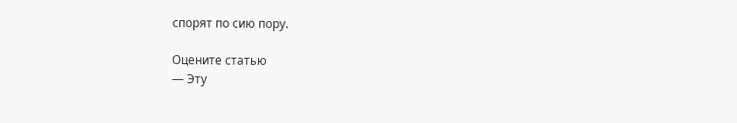спорят по сию пору.

Оцените статью
— Эту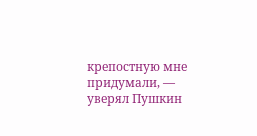крепостную мне придумали, — уверял Пушкин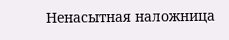Ненасытная наложница